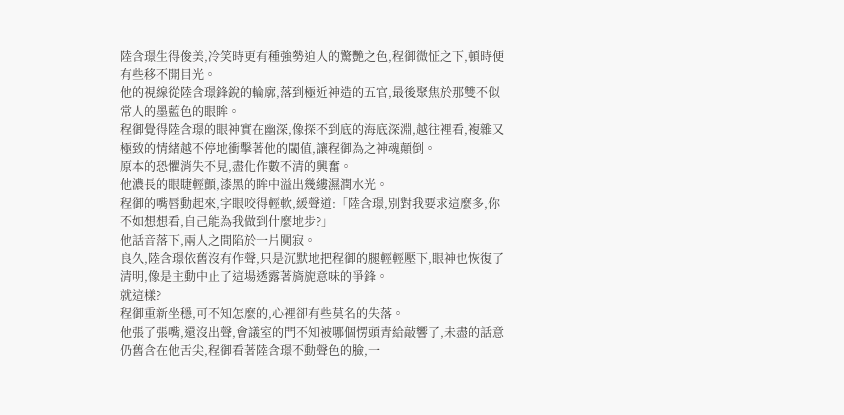陸含璟生得俊美,冷笑時更有種強勢迫人的驚艷之色,程御微怔之下,頓時便有些移不開目光。
他的視線從陸含璟鋒銳的輪廓,落到極近神造的五官,最後聚焦於那雙不似常人的墨藍色的眼眸。
程御覺得陸含璟的眼神實在幽深,像探不到底的海底深淵,越往裡看,複雜又極致的情緒越不停地衝擊著他的閾值,讓程御為之神魂顛倒。
原本的恐懼消失不見,盡化作數不清的興奮。
他濃長的眼睫輕顫,漆黑的眸中溢出幾縷濕潤水光。
程御的嘴唇動起來,字眼咬得輕軟,緩聲道:「陸含璟,別對我要求這麼多,你不如想想看,自己能為我做到什麼地步?」
他話音落下,兩人之間陷於一片闃寂。
良久,陸含璟依舊沒有作聲,只是沉默地把程御的腿輕輕壓下,眼神也恢復了清明,像是主動中止了這場透露著旖旎意味的爭鋒。
就這樣?
程御重新坐穩,可不知怎麼的,心裡卻有些莫名的失落。
他張了張嘴,還沒出聲,會議室的門不知被哪個愣頭青給敲響了,未盡的話意仍舊含在他舌尖,程御看著陸含璟不動聲色的臉,一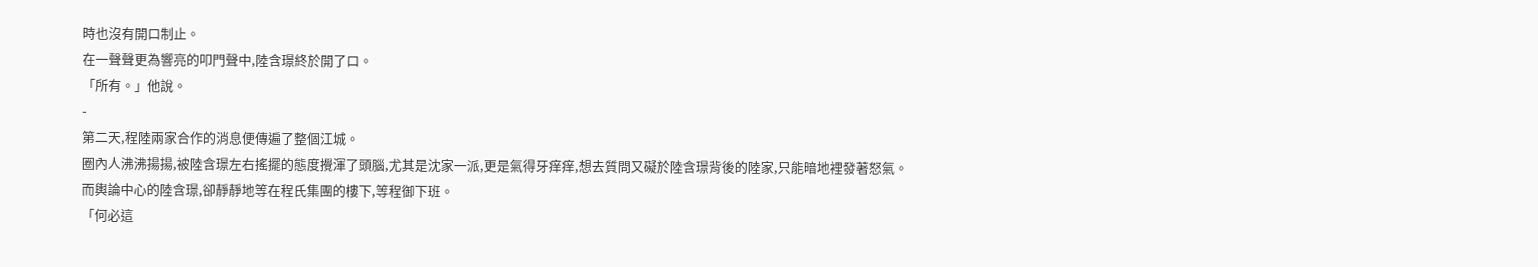時也沒有開口制止。
在一聲聲更為響亮的叩門聲中,陸含璟終於開了口。
「所有。」他說。
-
第二天,程陸兩家合作的消息便傳遍了整個江城。
圈內人沸沸揚揚,被陸含璟左右搖擺的態度攪渾了頭腦,尤其是沈家一派,更是氣得牙痒痒,想去質問又礙於陸含璟背後的陸家,只能暗地裡發著怒氣。
而輿論中心的陸含璟,卻靜靜地等在程氏集團的樓下,等程御下班。
「何必這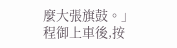麼大張旗鼓。」
程御上車後,按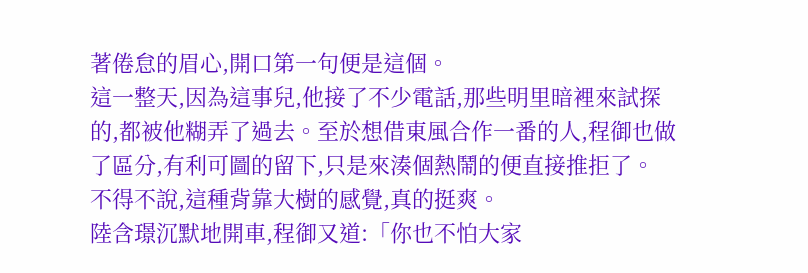著倦怠的眉心,開口第一句便是這個。
這一整天,因為這事兒,他接了不少電話,那些明里暗裡來試探的,都被他糊弄了過去。至於想借東風合作一番的人,程御也做了區分,有利可圖的留下,只是來湊個熱鬧的便直接推拒了。
不得不說,這種背靠大樹的感覺,真的挺爽。
陸含璟沉默地開車,程御又道:「你也不怕大家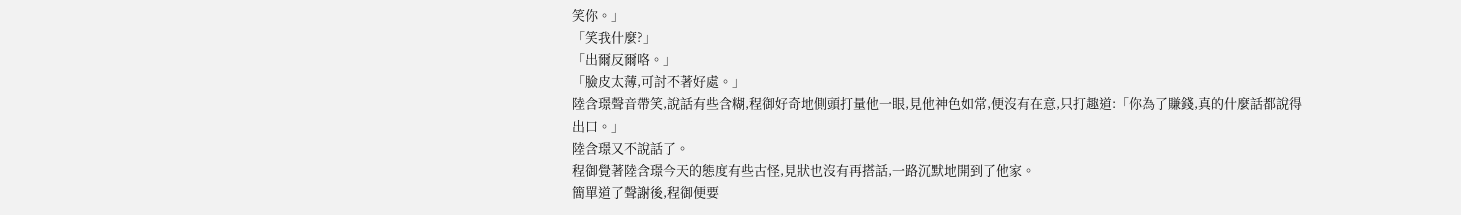笑你。」
「笑我什麼?」
「出爾反爾咯。」
「臉皮太薄,可討不著好處。」
陸含璟聲音帶笑,說話有些含糊,程御好奇地側頭打量他一眼,見他神色如常,便沒有在意,只打趣道:「你為了賺錢,真的什麼話都說得出口。」
陸含璟又不說話了。
程御覺著陸含璟今天的態度有些古怪,見狀也沒有再搭話,一路沉默地開到了他家。
簡單道了聲謝後,程御便要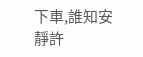下車,誰知安靜許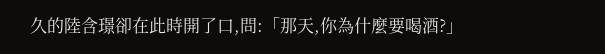久的陸含璟卻在此時開了口,問:「那天,你為什麼要喝酒?」